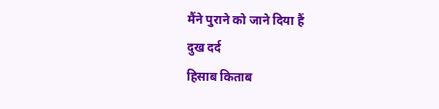मैंने पुराने को जाने दिया हैं
दुख दर्द
हिसाब किताब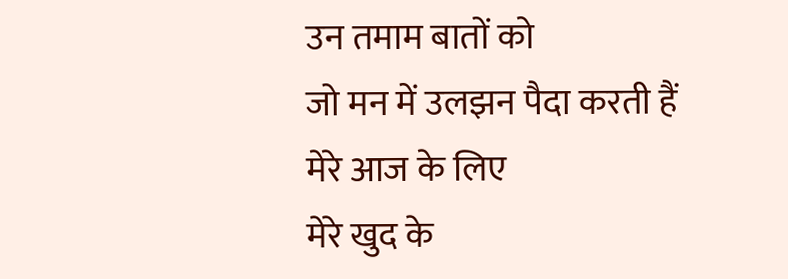उन तमाम बातों को
जो मन में उलझन पैदा करती हैं
मेरे आज के लिए
मेरे खुद के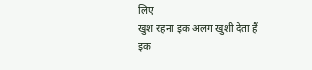लिए
खुश रहना इक अलग खुशी देता हैं
इक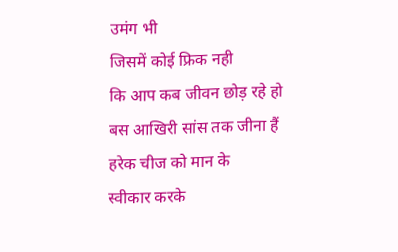उमंग भी
जिसमें कोई फ्रिक नही
कि आप कब जीवन छोड़ रहे हो
बस आखिरी सांस तक जीना हैं
हरेक चीज को मान के
स्वीकार करके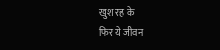खुश रह के
फिर ये जीवन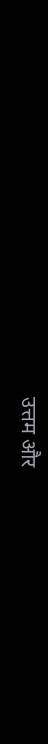उत्तम और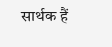सार्थक हैं